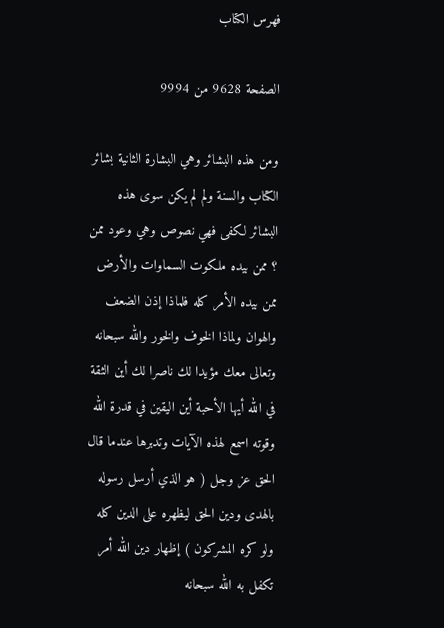فهرس الكتاب

الصفحة 9628 من 9994

ومن هذه البشائر وهي البشارة الثانية بشائر الكتاب والسنة ولم لم يكن سوى هذه البشائر لكفى فهي نصوص وهي وعود ممن ؟ ممن بيده ملكوت السماوات والأرض ممن بيده الأمر كله فلماذا إذن الضعف والهوان ولماذا الخوف والخور والله سبحانه وتعالى معك مؤيدا لك ناصرا لك أين الثقة في الله أيها الأحبة أين اليقين في قدرة الله وقوته اسمع لهذه الآيات وتدبرها عندما قال الحق عز وجل ( هو الذي أرسل رسوله بالهدى ودين الحق ليظهره على الدين كله ولو كره المشركون ) إظهار دين الله أمر تكفل به الله سبحانه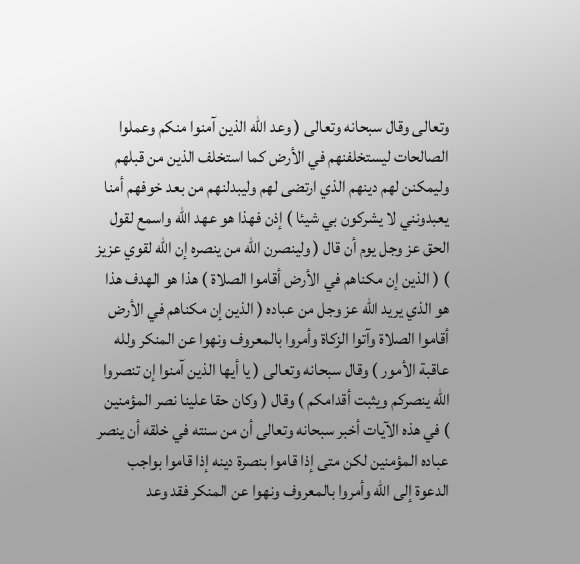وتعالى وقال سبحانه وتعالى ( وعد الله الذين آمنوا منكم وعملوا الصالحات ليستخلفنهم في الأرض كما استخلف الذين من قبلهم وليمكنن لهم دينهم الذي ارتضى لهم وليبدلنهم من بعد خوفهم أمنا يعبدونني لا يشركون بي شيئا ) إذن فهذا هو عهد الله واسمع لقول الحق عز وجل يوم أن قال ( ولينصرن الله من ينصره إن الله لقوي عزيز ) ( الذين إن مكناهم في الأرض أقاموا الصلاة ) هذا هو الهدف هذا هو الذي يريد الله عز وجل من عباده ( الذين إن مكناهم في الأرض أقاموا الصلاة وآتوا الزكاة وأمروا بالمعروف ونهوا عن المنكر ولله عاقبة الأمور ) وقال سبحانه وتعالى ( يا أيها الذين آمنوا إن تنصروا الله ينصركم ويثبت أقدامكم ) وقال ( وكان حقا علينا نصر المؤمنين ) في هذه الآيات أخبر سبحانه وتعالى أن من سنته في خلقه أن ينصر عباده المؤمنين لكن متى إذا قاموا بنصرة دينه إذا قاموا بواجب الدعوة إلى الله وأمروا بالمعروف ونهوا عن المنكر فقد وعد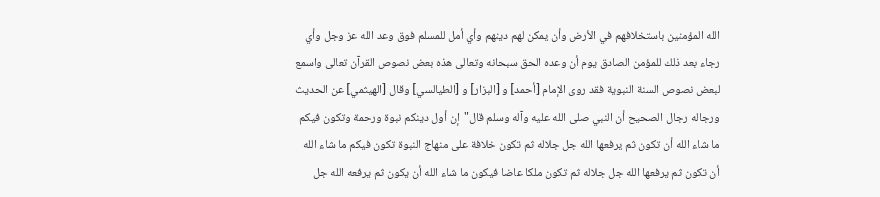الله المؤمنين باستخلافهم في الأرض وأن يمكن لهم دينهم وأي أمل للمسلم فوق وعد الله عز وجل وأي رجاء بعد ذلك للمؤمن الصادق يوم أن وعده الحق سبحانه وتعالى هذه بعض نصوص القرآن تعالى واسمع لبعض نصوص السنة النبوية فقد روى الإمام [أحمد] و [البزار] و [الطيالسي] وقال [الهيثمي] عن الحديث ورجاله رجال الصحيح أن النبي صلى الله عليه وآله وسلم قال"إن أول دينكم نبوة ورحمة وتكون فيكم ما شاء الله أن تكون ثم يرفعها الله جل جلاله ثم تكون خلافة على منهاج النبوة تكون فيكم ما شاء الله أن تكون ثم يرفعها الله جل جلاله ثم تكون ملكا عاضا فيكون ما شاء الله أن يكون ثم يرفعه الله جل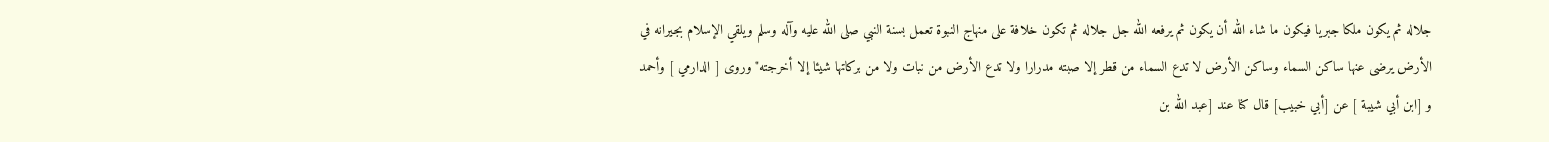جلاله ثم يكون ملكا جبريا فيكون ما شاء الله أن يكون ثم يرفعه الله جل جلاله ثم تكون خلافة على منهاج النبوة تعمل بسنة النبي صلى الله عليه وآله وسلم ويلقي الإسلام بجيرانه في الأرض يرضى عنها ساكن السماء وساكن الأرض لا تدع السماء من قطر إلا صبته مدرارا ولا تدع الأرض من نبات ولا من بركاتها شيئا إلا أخرجته"وروى [ الدارمي ] وأحمد و [ابن أبي شيبة ] عن [أبي خبيب] قال كنا عند [عبد الله بن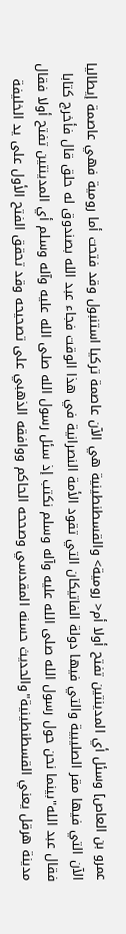عمرو بن العاص] وسئل أي المدينتين تفتح أولا أم< رومية> والقسطنطينية هي الآن عاصمة تركيا استنبول وقد فتحت أما رومية فهي عاصمة إيطاليا الآن التي فيها مقر الصليبية والتي فيها دولة الفاتيكان التي تقود الأمة النصرانية في هذا الوقت فجاء عبد الله بصندوق له حلق قال فأخرج كتابا فقال عبد الله"بينما نحن حول رسول الله صلى الله عليه وآله وسلم نكتب إذ سئل رسول الله صلى الله عليه وآله وسلم أي المدينتين تفتح أولا فقال مدينة هرقل يعني القسطنطينية"والحديث حسنه المقدسي وصححه الحاكم ووافقه الذهبي على تصحيحه وقد تحقق الفتح الأول على يد الخليفة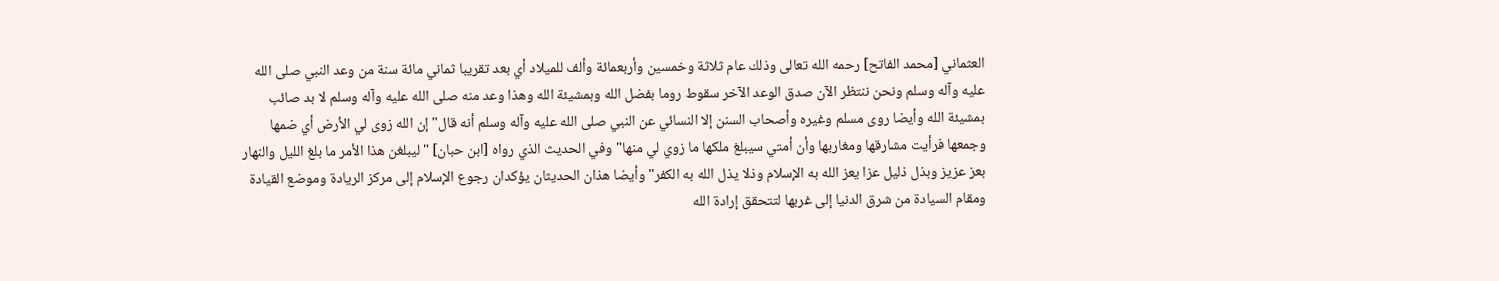العثماني [محمد الفاتح] رحمه الله تعالى وذلك عام ثلاثة وخمسين وأربعمائة وألف للميلاد أي بعد تقريبا ثماني مائة سنة من وعد النبي صلى الله عليه وآله وسلم ونحن ننتظر الآن صدق الوعد الآخر سقوط روما بفضل الله وبمشيئة الله وهذا وعد منه صلى الله عليه وآله وسلم لا بد صائب بمشيئة الله وأيضا روى مسلم وغيره وأصحاب السنن إلا النسائي عن النبي صلى الله عليه وآله وسلم أنه قال"إن الله زوى لي الأرض أي ضمها وجمعها فرأيت مشارقها ومغاربها وأن أمتي سيبلغ ملكها ما زوي لي منها"وفي الحديث الذي رواه [ابن حبان] "ليبلغن هذا الأمر ما بلغ الليل والنهار بعز عزيز وبذل ذليل عزا يعز الله به الإسلام وذلا يذل الله به الكفر"وأيضا هذان الحديثان يؤكدان رجوع الإسلام إلى مركز الريادة وموضع القيادة ومقام السيادة من شرق الدنيا إلى غربها لتتحقق إرادة الله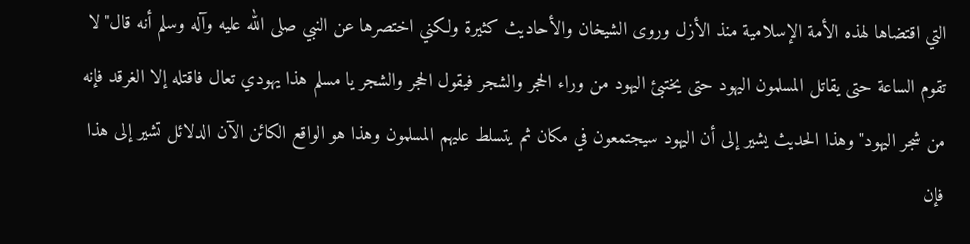التي اقتضاها لهذه الأمة الإسلامية منذ الأزل وروى الشيخان والأحاديث كثيرة ولكني اختصرها عن النبي صلى الله عليه وآله وسلم أنه قال"لا تقوم الساعة حتى يقاتل المسلمون اليهود حتى يختبئ اليهود من وراء الحجر والشجر فيقول الحجر والشجر يا مسلم هذا يهودي تعال فاقتله إلا الغرقد فإنه من شجر اليهود"وهذا الحديث يشير إلى أن اليهود سيجتمعون في مكان ثم يتسلط عليهم المسلمون وهذا هو الواقع الكائن الآن الدلائل تشير إلى هذا فإن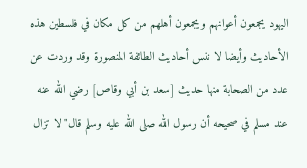اليهود يجمعون أعوانهم ويجمعون أهلهم من كل مكان في فلسطين هذه الأحاديث وأيضا لا ننس أحاديث الطائفة المنصورة وقد وردت عن عدد من الصحابة منها حديث [سعد بن أبي وقاص] رضي الله عنه عند مسلم في صحيحه أن رسول الله صلى الله عليه وسلم قال"لا تزال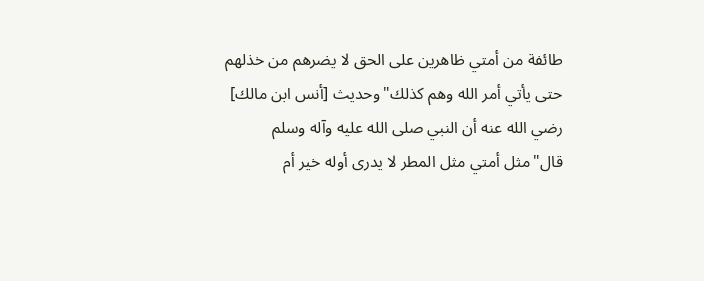طائفة من أمتي ظاهرين على الحق لا يضرهم من خذلهم حتى يأتي أمر الله وهم كذلك"وحديث [أنس ابن مالك] رضي الله عنه أن النبي صلى الله عليه وآله وسلم قال"مثل أمتي مثل المطر لا يدرى أوله خير أم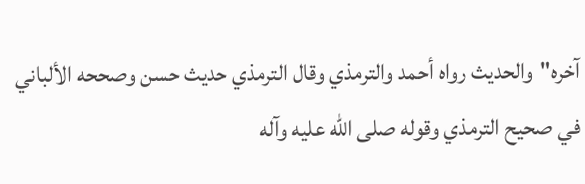آخره"والحديث رواه أحمد والترمذي وقال الترمذي حديث حسن وصححه الألباني في صحيح الترمذي وقوله صلى الله عليه وآله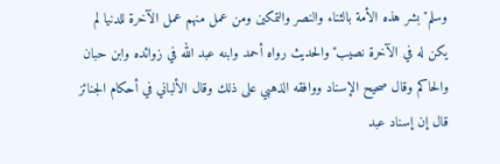وسلم"بشر هذه الأمة بالثناء والنصر والتمكين ومن عمل منهم عمل الآخرة للدنيا لم يكن له في الآخرة نصيب"والحديث رواه أحمد وابنه عبد الله في زوائده وابن حبان والحاكم وقال صحيح الإسناد ووافقه الذهبي على ذلك وقال الألباني في أحكام الجنائز قال إن إسناد عبد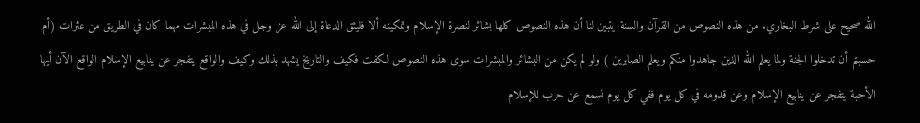الله صحيح على شرط البخاري. من هذه النصوص من القرآن والسنة يتبين لنا أن هذه النصوص كلها بشائر لنصرة الإسلام وتمكينه ألا فليثق الدعاة إلى الله عز وجل في هذه المبشرات مهما كان في الطريق من عثرات (أم حسبتم أن تدخلوا الجنة ولما يعلم الله الذين جاهدوا منكم ويعلم الصابرين ) ولو لم يكن من البشائر والمبشرات سوى هذه النصوص لكفت فكيف والتاريخ يشهد بذلك وكيف والواقع يتفجر عن ينابيع الإسلام الواقع الآن أيها الأحبة يتفجر عن ينابيع الإسلام وعن قدومه في كل يوم ففي كل يوم نسمع عن حرب للإسلام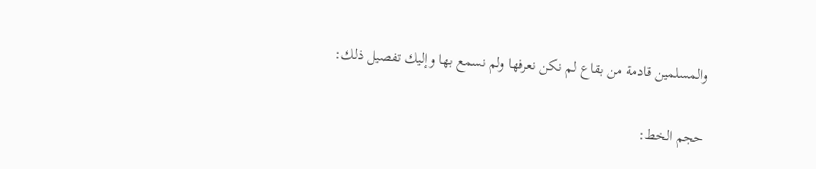والمسلمين قادمة من بقاع لم نكن نعرفها ولم نسمع بها وإليك تفصيل ذلك:

حجم الخط: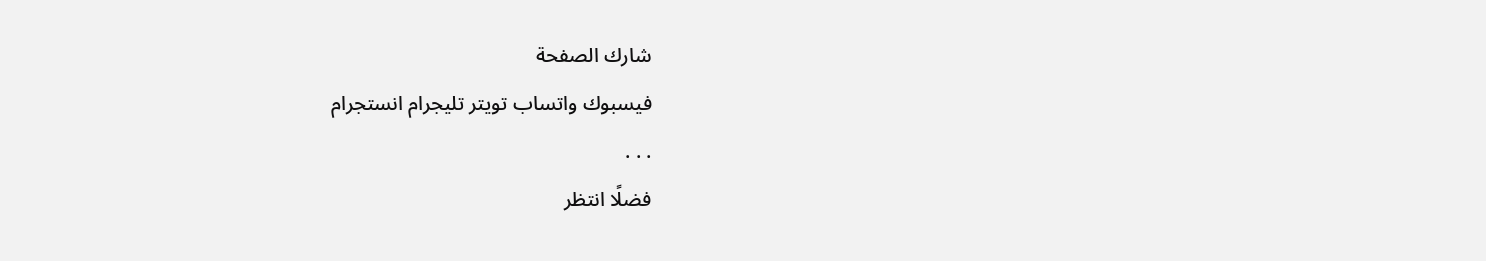شارك الصفحة
فيسبوك واتساب تويتر تليجرام انستجرام
. . .
فضلًا انتظر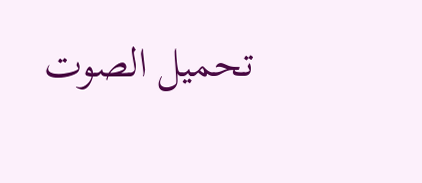تحميل الصوت